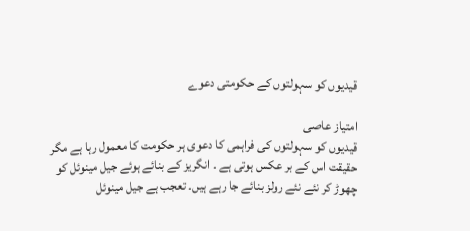قیدیوں کو سہولتوں کے حکومتی دعوے

امتیاز عاصی
قیدیوں کو سہولتوں کی فراہمی کا دعوی ہر حکومت کا معمول رہا ہے مگر حقیقت اس کے بر عکس ہوتی ہے ۔ انگریز کے بنائے ہوئے جیل مینوئل کو چھوڑ کر نئے نئے رولز بنائے جا رہے ہیں۔ تعجب ہے جیل مینوئل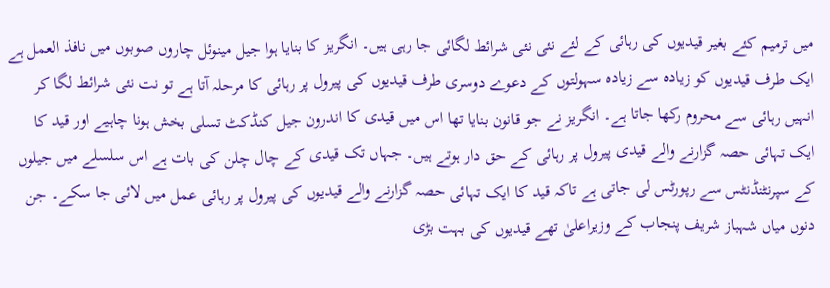میں ترمیم کئے بغیر قیدیوں کی رہائی کے لئے نئی نئی شرائط لگائی جا رہی ہیں۔ انگریز کا بنایا ہوا جیل مینوئل چاروں صوبوں میں نافذ العمل ہے ایک طرف قیدیوں کو زیادہ سے زیادہ سہولتوں کے دعوے دوسری طرف قیدیوں کی پیرول پر رہائی کا مرحلہ آتا ہے تو نت نئی شرائط لگا کر انہیں رہائی سے محروم رکھا جاتا ہے۔ انگریز نے جو قانون بنایا تھا اس میں قیدی کا اندرون جیل کنڈکٹ تسلی بخش ہونا چاہیے اور قید کا ایک تہائی حصہ گزارنے والے قیدی پیرول پر رہائی کے حق دار ہوتے ہیں۔ جہاں تک قیدی کے چال چلن کی بات ہے اس سلسلے میں جیلوں کے سپرنٹنڈنٹس سے رپورٹس لی جاتی ہے تاکہ قید کا ایک تہائی حصہ گزارنے والے قیدیوں کی پیرول پر رہائی عمل میں لائی جا سکے۔ جن دنوں میاں شہباز شریف پنجاب کے وزیراعلیٰ تھے قیدیوں کی بہت بڑی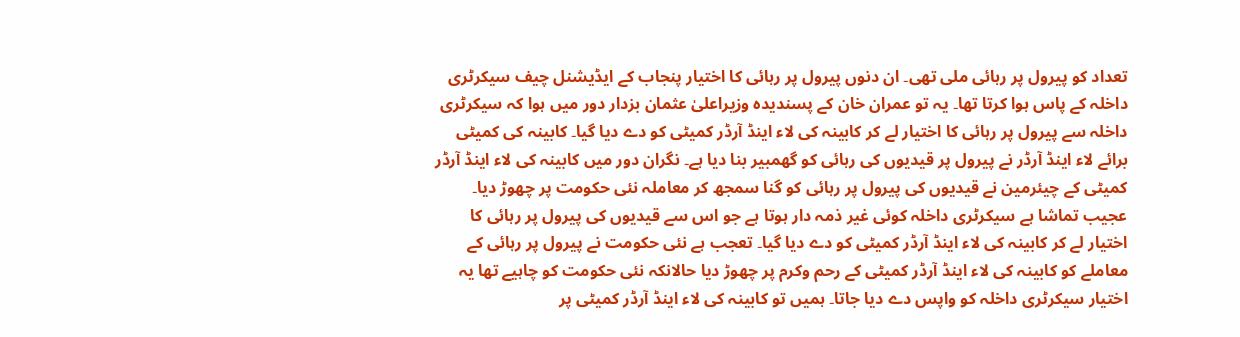تعداد کو پیرول پر رہائی ملی تھی۔ ان دنوں پیرول پر رہائی کا اختیار پنجاب کے ایڈیشنل چیف سیکرٹری داخلہ کے پاس ہوا کرتا تھا۔ یہ تو عمران خان کے پسندیدہ وزیراعلیٰ عثمان بزدار دور میں ہوا کہ سیکرٹری داخلہ سے پیرول پر رہائی کا اختیار لے کر کابینہ کی لاء اینڈ آرڈر کمیٹی کو دے دیا گیا۔ کابینہ کی کمیٹی برائے لاء اینڈ آرڈر نے پیرول پر قیدیوں کی رہائی کو گھمبیر بنا دیا ہے۔ نگران دور میں کابینہ کی لاء اینڈ آرڈر کمیٹی کے چیئرمین نے قیدیوں کی پیرول پر رہائی کو گنا سمجھ کر معاملہ نئی حکومت پر چھوڑ دیا۔ عجیب تماشا ہے سیکرٹری داخلہ کوئی غیر ذمہ دار ہوتا ہے جو اس سے قیدیوں کی پیرول پر رہائی کا اختیار لے کر کابینہ کی لاء اینڈ آرڈر کمیٹی کو دے دیا گیا۔ تعجب ہے نئی حکومت نے پیرول پر رہائی کے معاملے کو کابینہ کی لاء اینڈ آرڈر کمیٹی کے رحم وکرم پر چھوڑ دیا حالانکہ نئی حکومت کو چاہیے تھا یہ اختیار سیکرٹری داخلہ کو واپس دے دیا جاتا۔ ہمیں تو کابینہ کی لاء اینڈ آرڈر کمیٹی پر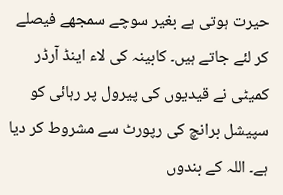حیرت ہوتی ہے بغیر سوچے سمجھے فیصلے کر لئے جاتے ہیں۔ کابینہ کی لاء اینڈ آرڈر کمیٹی نے قیدیوں کی پیرول پر رہائی کو سپیشل برانچ کی رپورٹ سے مشروط کر دیا ہے۔ اللہ کے بندوں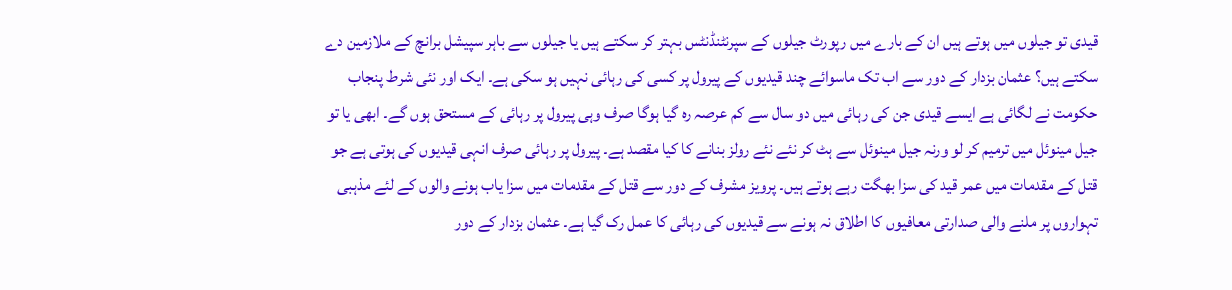قیدی تو جیلوں میں ہوتے ہیں ان کے بارے میں رپورٹ جیلوں کے سپرنٹنڈنٹس بہتر کر سکتے ہیں یا جیلوں سے باہر سپیشل برانچ کے ملازمین دے سکتے ہیں؟ عثمان بزدار کے دور سے اب تک ماسوائے چند قیدیوں کے پیرول پر کسی کی رہائی نہیں ہو سکی ہے۔ ایک اور نئی شرط پنجاب حکومت نے لگائی ہے ایسے قیدی جن کی رہائی میں دو سال سے کم عرصہ رہ گیا ہوگا صرف وہی پیرول پر رہائی کے مستحق ہوں گے۔ ابھی یا تو جیل مینوئل میں ترمیم کر لو ورنہ جیل مینوئل سے ہٹ کر نئے نئے رولز بنانے کا کیا مقصد ہے۔ پیرول پر رہائی صرف انہی قیدیوں کی ہوتی ہے جو قتل کے مقدمات میں عمر قید کی سزا بھگت رہے ہوتے ہیں۔ پرویز مشرف کے دور سے قتل کے مقدمات میں سزا یاب ہونے والوں کے لئے مذہبی تہواروں پر ملنے والی صدارتی معافیوں کا اطلاق نہ ہونے سے قیدیوں کی رہائی کا عمل رک گیا ہے۔ عثمان بزدار کے دور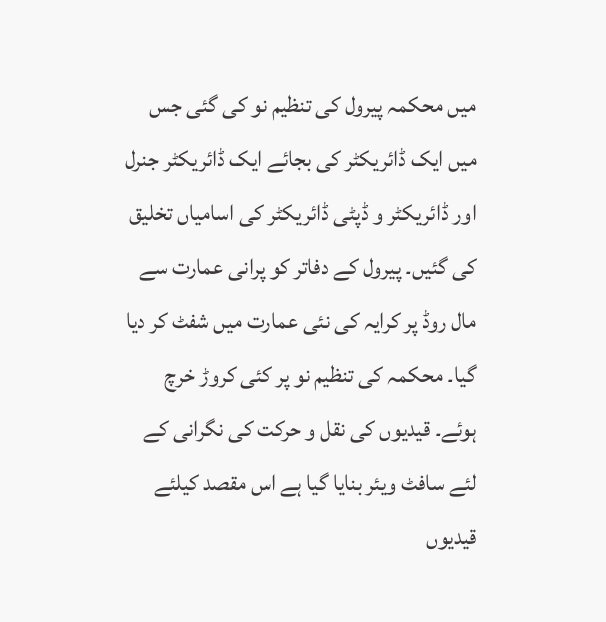میں محکمہ پیرول کی تنظیم نو کی گئی جس میں ایک ڈائریکٹر کی بجائے ایک ڈائریکٹر جنرل اور ڈائریکٹر و ڈپٹی ڈائریکٹر کی اسامیاں تخلیق کی گئیں۔ پیرول کے دفاتر کو پرانی عمارت سے مال روڈ پر کرایہ کی نئی عمارت میں شفٹ کر دیا گیا۔ محکمہ کی تنظیم نو پر کئی کروڑ خرچ ہوئے۔ قیدیوں کی نقل و حرکت کی نگرانی کے لئے سافٹ ویئر بنایا گیا ہے اس مقصد کیلئے قیدیوں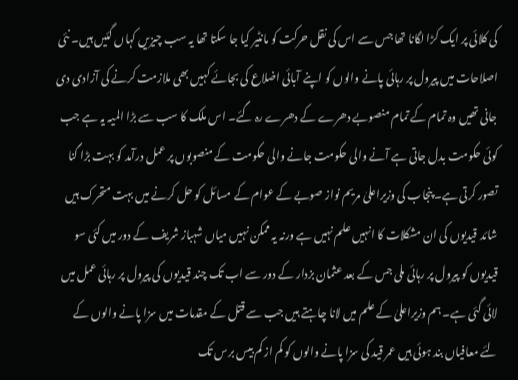کی کلائی پر ایک کڑا لگانا تھا جس سے اس کی نقل حرکت کو مانٹیر کیا جا سکتا تھا یہ سب چیزیں کہاں گئیں ہیں۔ نئی اصلاحات میں پیرول پر رہائی پانے والوں کو اپنے آبائی اضلاع کی بجائے کہیں بھی ملازمت کرنے کی آزادی دی جانی تھیں وہ تمام کے تمام منصوبے دھرے کے دھرے رہ گئے۔ اس ملک کا سب سے بڑا المیہ یہ ہے جب کوئی حکومت بدل جاتی ہے آنے والی حکومت جانے والی حکومت کے منصوبوں پر عمل درآمد کو بہت بڑا گنا تصور کرتی ہے۔ پنجاب کی وزیراعلیٰ مریم نواز صوبے کے عوام کے مسائل کو حل کرنے میں بہت متحرک ہیں شائد قیدیوں کی ان مشکلات کا انہیں علم نہیں ہے ورنہ یہ ممکن نہیں میاں شہباز شریف کے دور میں کئی سو قیدیوں کو پیرول پر رہائی ملی جس کے بعد عثمان بزدار کے دور سے اب تک چند قیدیوں کی پیرول پر رہائی عمل میں لائی گئی ہے۔ ہم وزیراعلیٰ کے علم میں لانا چاہتے ہیں جب سے قتل کے مقدمات میں سزا پانے والوں کے لئے معافیاں بند ہوئی ہیں عمر قید کی سزا پانے والوں کو کم از کم بیس برس تک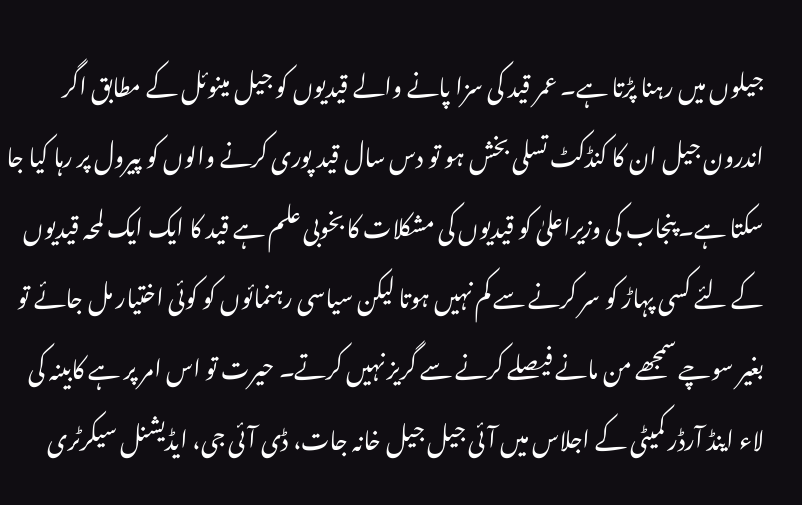جیلوں میں رہنا پڑتا ہے۔ عمر قید کی سزا پانے والے قیدیوں کو جیل مینوئل کے مطابق اگر اندرون جیل ان کا کنڈکٹ تسلی بخش ہو تو دس سال قید پوری کرنے والوں کو پیرول پر رہا کیا جا سکتا ہے۔ پنجاب کی وزیراعلیٰ کو قیدیوں کی مشکلات کا بخوبی علم ہے قید کا ایک ایک لمحہ قیدیوں کے لئے کسی پہاڑ کو سر کرنے سے کم نہیں ہوتا لیکن سیاسی رہنمائوں کو کوئی اختیار مل جائے تو بغیر سوچے سمجھے من مانے فیصلے کرنے سے گریز نہیں کرتے۔ حیرت تو اس امر پر ہے کابینہ کی لاء اینڈ آرڈر کمیٹی کے اجلاس میں آئی جیل جیل خانہ جات، ڈی آئی جی، ایڈیشنل سیکرٹری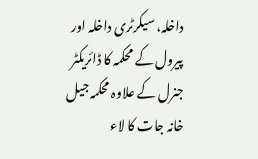داخلہ، سیکرٹری داخلہ اور پیرول کے محکمہ کا ڈائریکٹر جنرل کے علاوہ محکمہ جیل خانہ جات کا لاء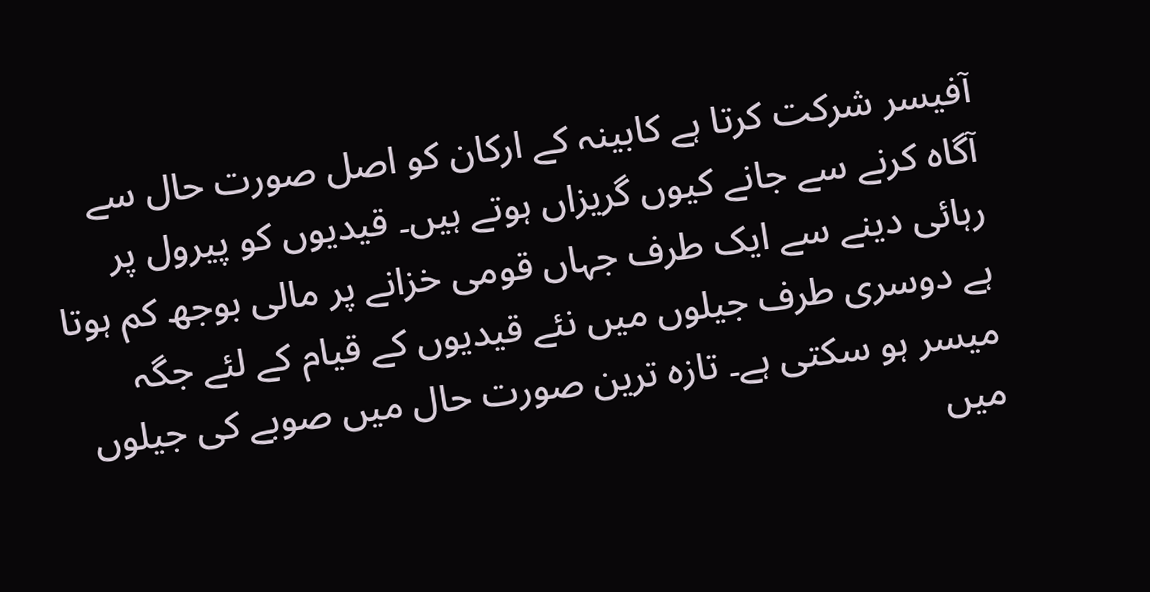آفیسر شرکت کرتا ہے کابینہ کے ارکان کو اصل صورت حال سے آگاہ کرنے سے جانے کیوں گریزاں ہوتے ہیں۔ قیدیوں کو پیرول پر رہائی دینے سے ایک طرف جہاں قومی خزانے پر مالی بوجھ کم ہوتا ہے دوسری طرف جیلوں میں نئے قیدیوں کے قیام کے لئے جگہ میسر ہو سکتی ہے۔ تازہ ترین صورت حال میں صوبے کی جیلوں میں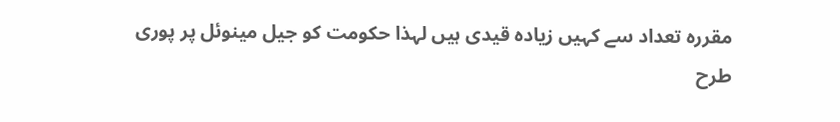مقررہ تعداد سے کہیں زیادہ قیدی ہیں لہذا حکومت کو جیل مینوئل پر پوری طرح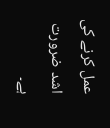عمل کرنے کی اشد ضرورت ہے۔